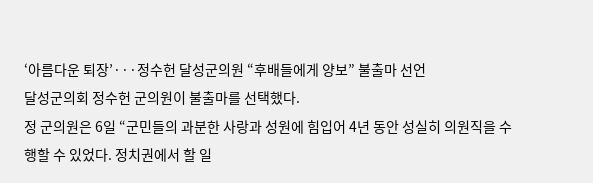‘아름다운 퇴장’···정수헌 달성군의원 “후배들에게 양보” 불출마 선언
달성군의회 정수헌 군의원이 불출마를 선택했다.
정 군의원은 6일 “군민들의 과분한 사랑과 성원에 힘입어 4년 동안 성실히 의원직을 수행할 수 있었다. 정치권에서 할 일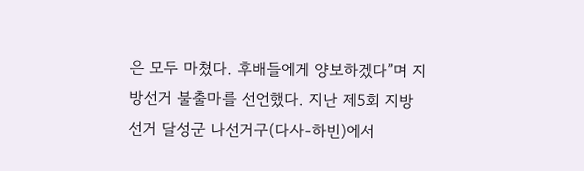은 모두 마쳤다. 후배들에게 양보하겠다”며 지방선거 불출마를 선언했다. 지난 제5회 지방선거 달성군 나선거구(다사-하빈)에서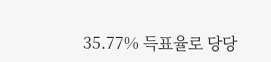35.77% 득표율로 당당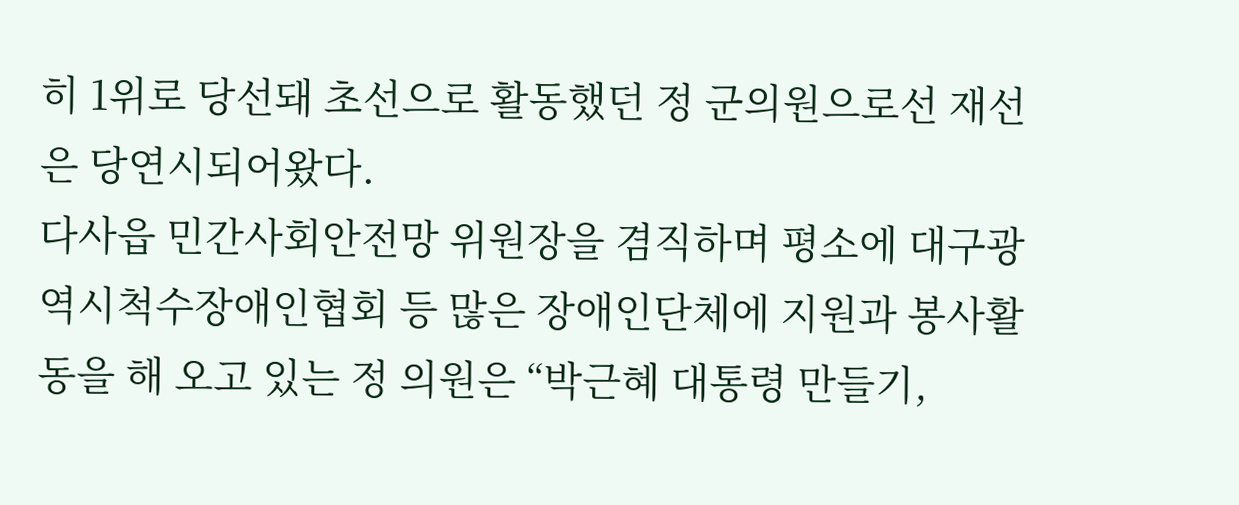히 1위로 당선돼 초선으로 활동했던 정 군의원으로선 재선은 당연시되어왔다.
다사읍 민간사회안전망 위원장을 겸직하며 평소에 대구광역시척수장애인협회 등 많은 장애인단체에 지원과 봉사활동을 해 오고 있는 정 의원은 “박근혜 대통령 만들기,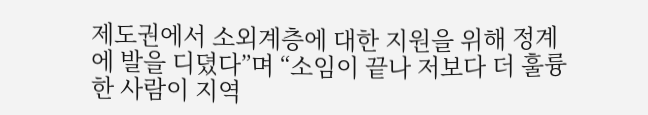제도권에서 소외계층에 대한 지원을 위해 정계에 발을 디뎠다”며 “소임이 끝나 저보다 더 훌륭한 사람이 지역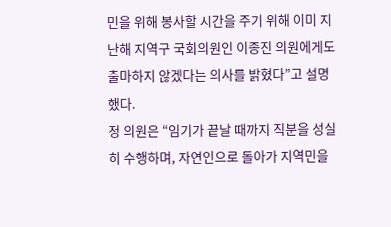민을 위해 봉사할 시간을 주기 위해 이미 지난해 지역구 국회의원인 이종진 의원에게도 출마하지 않겠다는 의사를 밝혔다”고 설명했다.
정 의원은 “임기가 끝날 때까지 직분을 성실히 수행하며, 자연인으로 돌아가 지역민을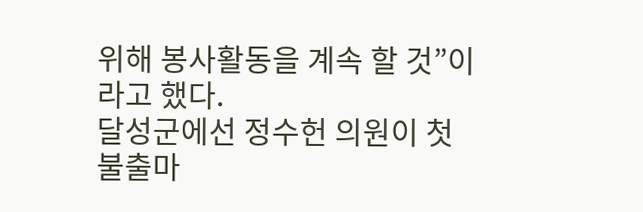위해 봉사활동을 계속 할 것”이라고 했다.
달성군에선 정수헌 의원이 첫 불출마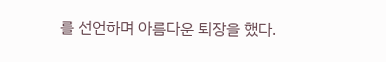를 선언하며 아름다운 퇴장을 했다.